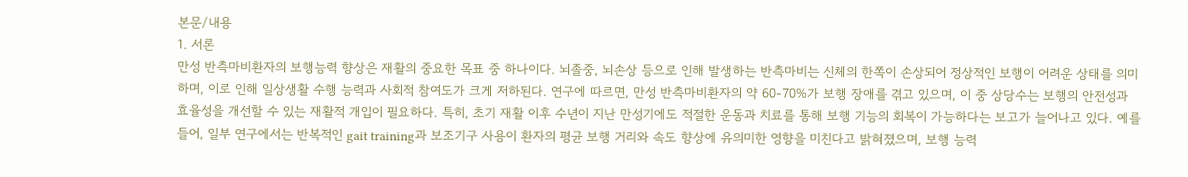본문/내용
1. 서론
만성 반측마비환자의 보행능력 향상은 재활의 중요한 목표 중 하나이다. 뇌졸중, 뇌손상 등으로 인해 발생하는 반측마비는 신체의 한쪽이 손상되어 정상적인 보행이 어려운 상태를 의미하며, 이로 인해 일상생활 수행 능력과 사회적 참여도가 크게 저하된다. 연구에 따르면, 만성 반측마비환자의 약 60-70%가 보행 장애를 겪고 있으며, 이 중 상당수는 보행의 안전성과 효율성을 개선할 수 있는 재활적 개입이 필요하다. 특히, 초기 재활 이후 수년이 지난 만성기에도 적절한 운동과 치료를 통해 보행 기능의 회복이 가능하다는 보고가 늘어나고 있다. 예를 들어, 일부 연구에서는 반복적인 gait training과 보조기구 사용이 환자의 평균 보행 거리와 속도 향상에 유의미한 영향을 미친다고 밝혀졌으며, 보행 능력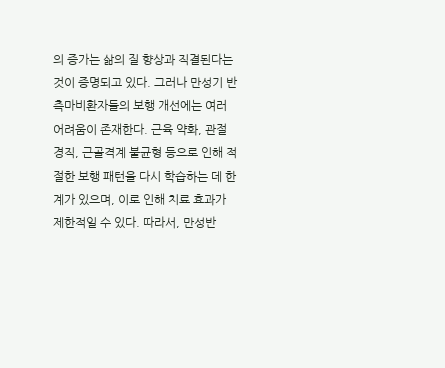의 증가는 삶의 질 향상과 직결된다는 것이 증명되고 있다. 그러나 만성기 반측마비환자들의 보행 개선에는 여러 어려움이 존재한다. 근육 약화, 관절 경직, 근골격계 불균형 등으로 인해 적절한 보행 패턴을 다시 학습하는 데 한계가 있으며, 이로 인해 치료 효과가 제한적일 수 있다. 따라서, 만성반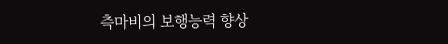측마비의 보행능력 향상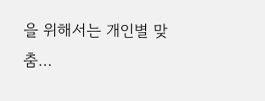을 위해서는 개인별 맞춤…